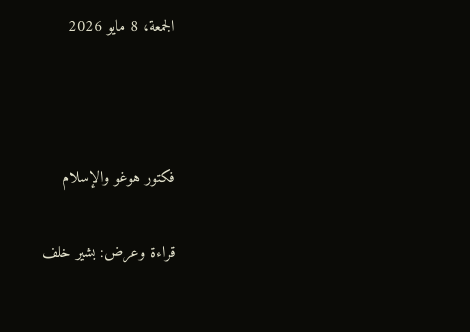الجمعة، 8 مايو 2026



فكتور هوغو والإسلام

قراءة وعرض: بشير خلف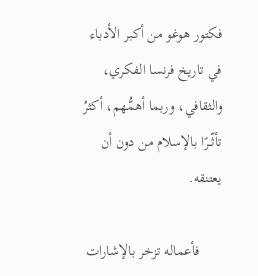فكتور هوغو من أكبر الأدباء في تاريخ فرنسا الفكري، والثقافي، وربما أهمُّهم، أكثرُ تأثّــرًا بالإسلام من دون أن يعتنقه.

      فأعماله تزخر بالإشارات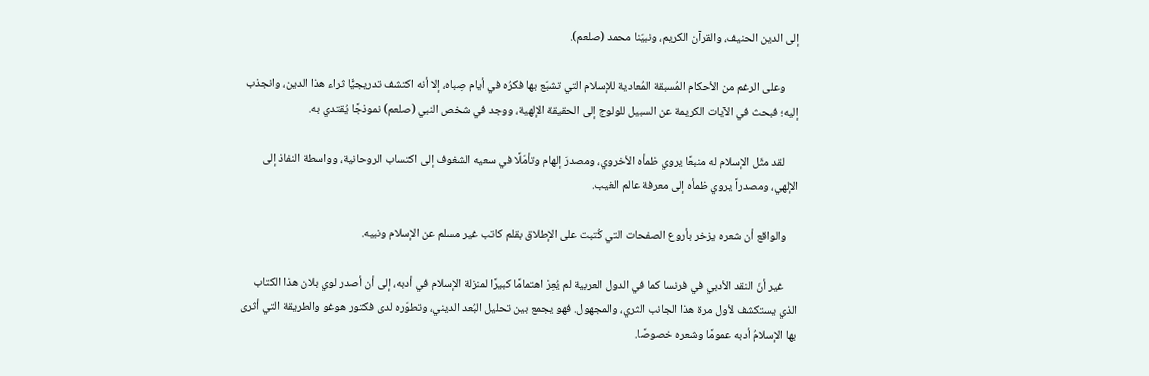إلى الدين الحنيف، والقرآن الكريم، ونبيّنا محمد (صلعم).

     وعلى الرغم من الأحكام المُسبقة المُعادية للإسلام التي تشبّع بها فكرُه في أيام صِباه، إلا أنه اكتشف تدريجيًّا ثراء هذا الدين، وانجذب إليه؛ فبحث في الآيات الكريمة عن السبيل للولوج إلى الحقيقة الإلهية، ووجد في شخص النبي (صلعم) نموذجًا يُقتدي به.

     لقد مثّل الإسلام له منبعًا يروي ظمأه الأخروي، ومصدرَ إلهام وتأمّلًا في سعيه الشغوف إلى اكتساب الروحانية، وواسطة النفاذ إلى الإلهي، ومصدراً يروي ظمأه إلى معرفة عالم الغيب.

    والواقع أن شعره يزخر بأروع الصفحات التي كُتبت على الإطلاق بقلم كاتب غير مسلم عن الإسلام ونبيه.

     غير أنّ النقد الأدبي في فرنسا كما في الدول العربية لم يُعِرْ اهتمامًا كبيرًا لمنزلة الإسلام في أدبه، إلى أن أصدر لوي بلان هذا الكتاب الذي يستكشف لأول مرة هذا الجانب الثري، والمجهول. فهو يجمع بين تحليل البُعد الديني، وتطوّره لدى فكتور هوغو والطريقة التي أثرى بها الإسلامُ أدبه عمومًا وشعره خصوصًا.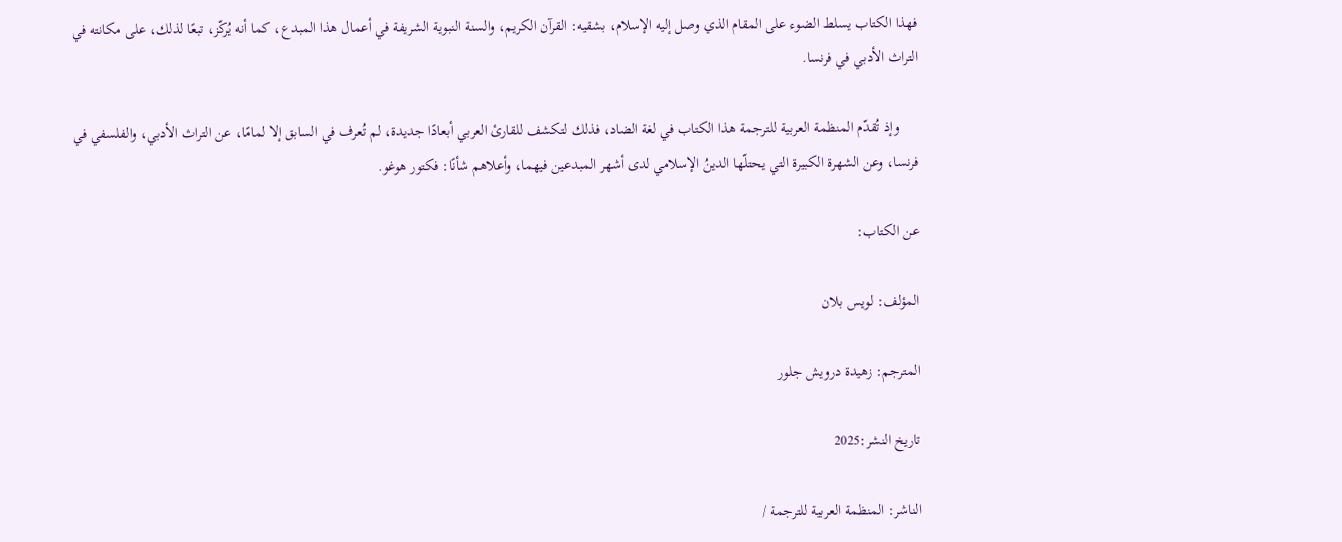فهذا الكتاب يسلط الضوء على المقام الذي وصل إليه الإسلام، بشقيه: القرآن الكريم، والسنة النبوية الشريفة في أعمال هذا المبدع، كما أنه يُركّز، تبعًا لذلك، على مكانته في التراث الأدبي في فرنسا.

     وإذ تُقدّم المنظمة العربية للترجمة هذا الكتاب في لغة الضاد، فذلك لتكشف للقارئ العربي أبعادًا جديدة، لم تُعرف في السابق إلا لمامًا، عن التراث الأدبي، والفلسفي في فرنسا، وعن الشهرة الكبيرة التي يحتلّها الدينُ الإسلامي لدى أشهر المبدعين فيهما، وأعلاهم شأنًا: فكتور هوغو.

عن الكتاب:

المؤلف: لويس بلان

المترجم: زهيدة درويش جلور

تاريخ النشر:2025

الناشر: المنظمة العربية للترجمة /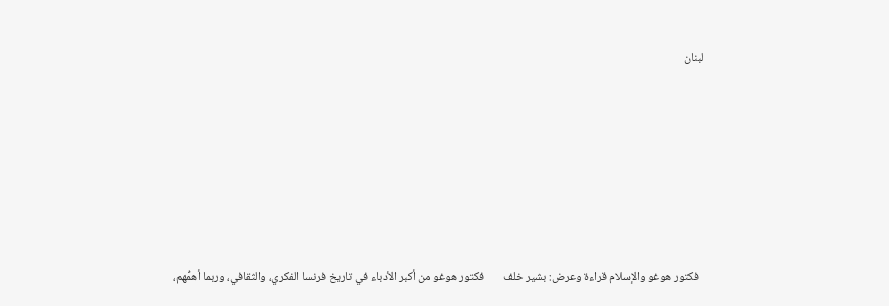لبنان







  فكتور هوغو والإسلام قراءة وعرض: بشير خلف       فكتور هوغو من أكبر الأدباء في تاريخ فرنسا الفكري، والثقافي، وربما أهمُّهم،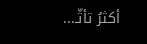أكثرُ تأثّـ...